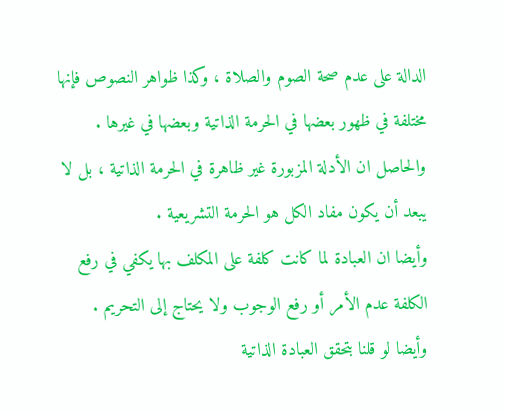الدالة على عدم صحة الصوم والصلاة ، وكذا ظواهر النصوص فإنها مختلفة في ظهور بعضها في الحرمة الذاتية وبعضها في غيرها .
والحاصل ان الأدلة المزبورة غير ظاهرة في الحرمة الذاتية ، بل لا يبعد أن يكون مفاد الكل هو الحرمة التشريعية .
وأيضا ان العبادة لما كانت كلفة على المكلف بها يكفي في رفع الكلفة عدم الأمر أو رفع الوجوب ولا يحتاج إلى التحريم .
وأيضا لو قلنا بتحقق العبادة الذاتية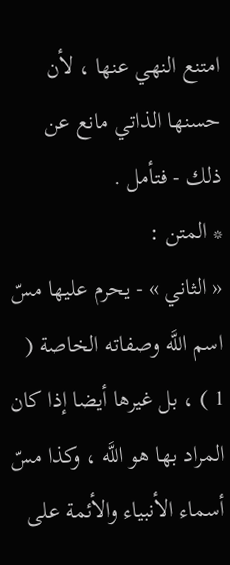امتنع النهي عنها ، لأن حسنها الذاتي مانع عن ذلك - فتأمل .
* المتن :
« الثاني » - يحرم عليها مسّ اسم اللَّه وصفاته الخاصة ( 1 ) ، بل غيرها أيضا إذا كان المراد بها هو اللَّه ، وكذا مسّ أسماء الأنبياء والأئمة على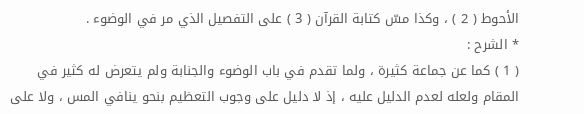الأحوط ( 2 ) ، وكذا مسّ كتابة القرآن ( 3 ) على التفصيل الذي مر في الوضوء .
* الشرح :
( 1 ) كما عن جماعة كثيرة ، ولما تقدم في باب الوضوء والجنابة ولم يتعرض له كثير في المقام ولعله لعدم الدليل عليه ، إذ لا دليل على وجوب التعظيم بنحو ينافي المس ، ولا على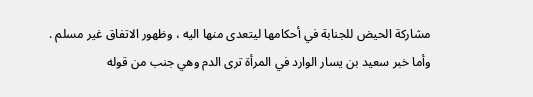مشاركة الحيض للجنابة في أحكامها ليتعدى منها اليه ، وظهور الاتفاق غير مسلم .
وأما خبر سعيد بن يسار الوارد في المرأة ترى الدم وهي جنب من قوله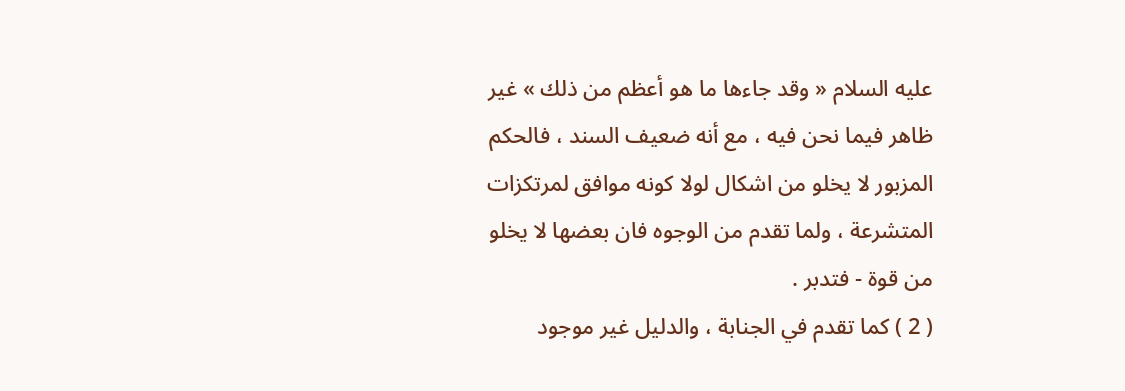عليه السلام « وقد جاءها ما هو أعظم من ذلك » غير ظاهر فيما نحن فيه ، مع أنه ضعيف السند ، فالحكم المزبور لا يخلو من اشكال لولا كونه موافق لمرتكزات المتشرعة ، ولما تقدم من الوجوه فان بعضها لا يخلو من قوة - فتدبر .
( 2 ) كما تقدم في الجنابة ، والدليل غير موجود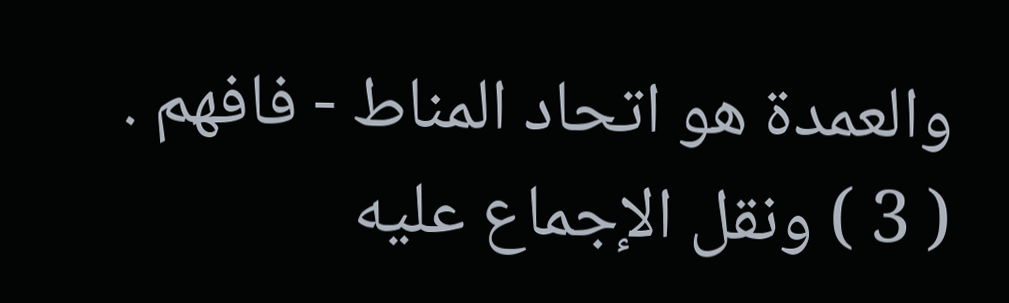والعمدة هو اتحاد المناط - فافهم .
( 3 ) ونقل الإجماع عليه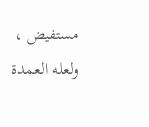مستفيض ، ولعله العمدة